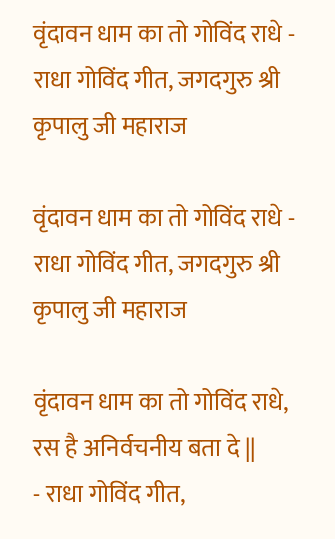वृंदावन धाम का तो गोविंद राधे - राधा गोविंद गीत, जगदगुरु श्री कृपालु जी महाराज

वृंदावन धाम का तो गोविंद राधे - राधा गोविंद गीत, जगदगुरु श्री कृपालु जी महाराज

वृंदावन धाम का तो गोविंद राधे, रस है अनिर्वचनीय बता दे ||
- राधा गोविंद गीत,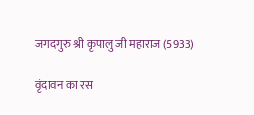जगदगुरु श्री कृपालु जी महाराज (5933)

वृंदावन का रस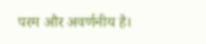परम और अवर्णनीय है।